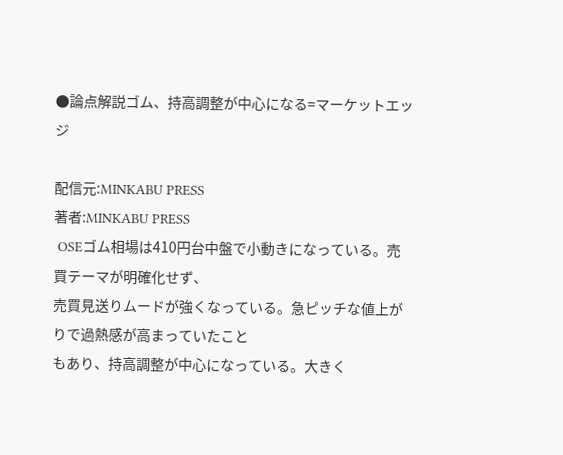●論点解説ゴム、持高調整が中心になる=マーケットエッジ

配信元:MINKABU PRESS
著者:MINKABU PRESS
 OSEゴム相場は410円台中盤で小動きになっている。売買テーマが明確化せず、
売買見送りムードが強くなっている。急ピッチな値上がりで過熱感が高まっていたこと
もあり、持高調整が中心になっている。大きく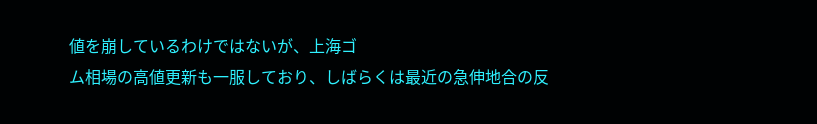値を崩しているわけではないが、上海ゴ
ム相場の高値更新も一服しており、しばらくは最近の急伸地合の反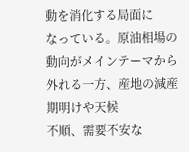動を消化する局面に
なっている。原油相場の動向がメインテーマから外れる一方、産地の減産期明けや天候
不順、需要不安な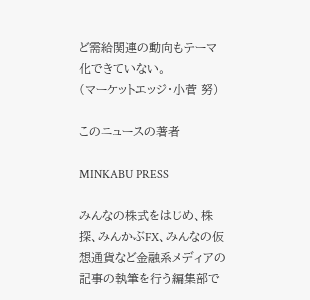ど需給関連の動向もテーマ化できていない。
(マーケットエッジ・小菅 努)

このニュースの著者

MINKABU PRESS

みんなの株式をはじめ、株探、みんかぶFX、みんなの仮想通貨など金融系メディアの 記事の執筆を行う編集部で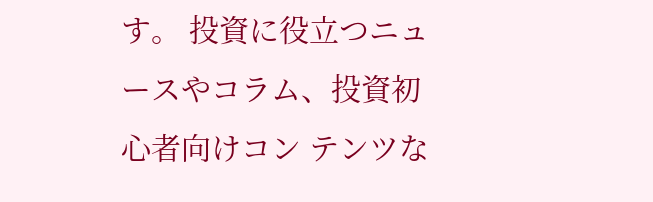す。 投資に役立つニュースやコラム、投資初心者向けコン テンツな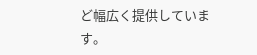ど幅広く提供しています。